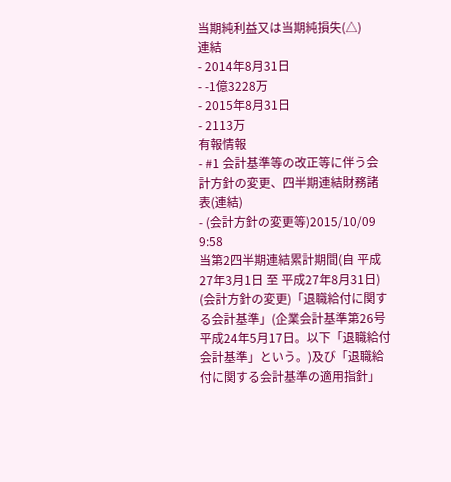当期純利益又は当期純損失(△)
連結
- 2014年8月31日
- -1億3228万
- 2015年8月31日
- 2113万
有報情報
- #1 会計基準等の改正等に伴う会計方針の変更、四半期連結財務諸表(連結)
- (会計方針の変更等)2015/10/09 9:58
当第2四半期連結累計期間(自 平成27年3月1日 至 平成27年8月31日) (会計方針の変更)「退職給付に関する会計基準」(企業会計基準第26号 平成24年5月17日。以下「退職給付会計基準」という。)及び「退職給付に関する会計基準の適用指針」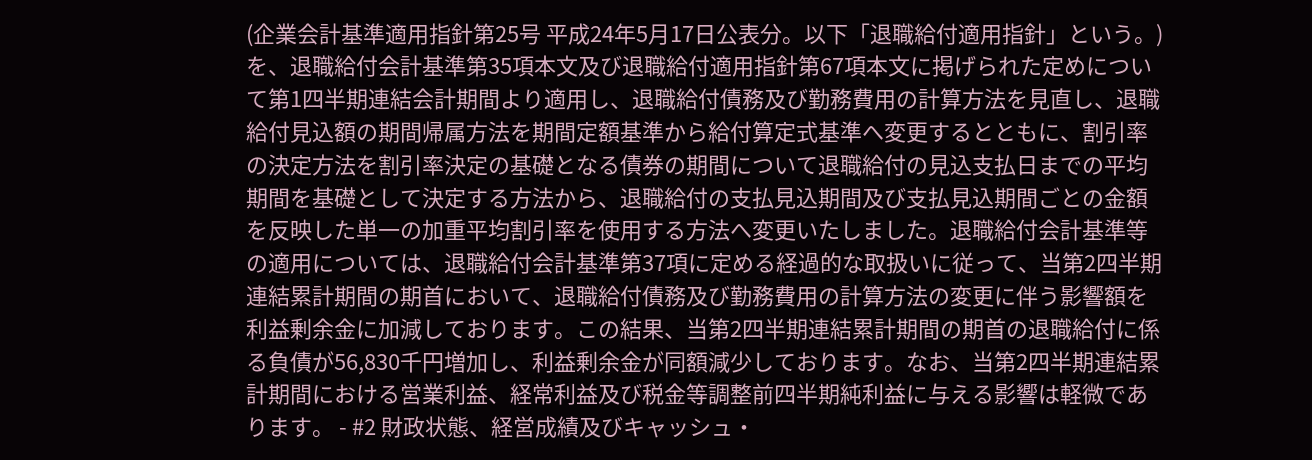(企業会計基準適用指針第25号 平成24年5月17日公表分。以下「退職給付適用指針」という。)を、退職給付会計基準第35項本文及び退職給付適用指針第67項本文に掲げられた定めについて第1四半期連結会計期間より適用し、退職給付債務及び勤務費用の計算方法を見直し、退職給付見込額の期間帰属方法を期間定額基準から給付算定式基準へ変更するとともに、割引率の決定方法を割引率決定の基礎となる債券の期間について退職給付の見込支払日までの平均期間を基礎として決定する方法から、退職給付の支払見込期間及び支払見込期間ごとの金額を反映した単一の加重平均割引率を使用する方法へ変更いたしました。退職給付会計基準等の適用については、退職給付会計基準第37項に定める経過的な取扱いに従って、当第2四半期連結累計期間の期首において、退職給付債務及び勤務費用の計算方法の変更に伴う影響額を利益剰余金に加減しております。この結果、当第2四半期連結累計期間の期首の退職給付に係る負債が56,830千円増加し、利益剰余金が同額減少しております。なお、当第2四半期連結累計期間における営業利益、経常利益及び税金等調整前四半期純利益に与える影響は軽微であります。 - #2 財政状態、経営成績及びキャッシュ・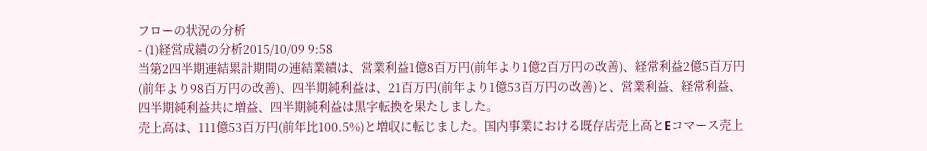フローの状況の分析
- (1)経営成績の分析2015/10/09 9:58
当第2四半期連結累計期間の連結業績は、営業利益1億8百万円(前年より1億2百万円の改善)、経常利益2億5百万円(前年より98百万円の改善)、四半期純利益は、21百万円(前年より1億53百万円の改善)と、営業利益、経常利益、四半期純利益共に増益、四半期純利益は黒字転換を果たしました。
売上高は、111億53百万円(前年比100.5%)と増収に転じました。国内事業における既存店売上高とEコマース売上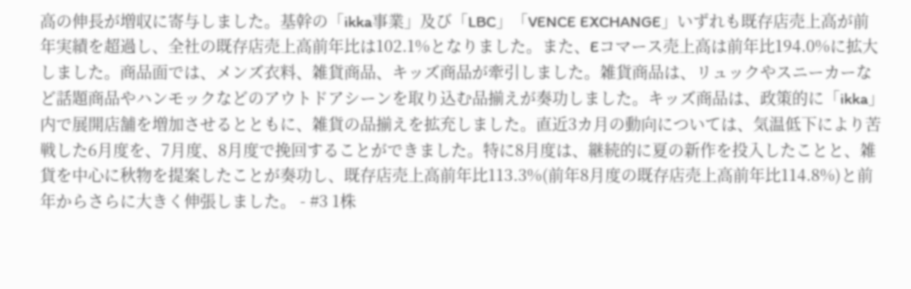高の伸長が増収に寄与しました。基幹の「ikka事業」及び「LBC」「VENCE EXCHANGE」いずれも既存店売上高が前年実績を超過し、全社の既存店売上高前年比は102.1%となりました。また、Eコマース売上高は前年比194.0%に拡大しました。商品面では、メンズ衣料、雑貨商品、キッズ商品が牽引しました。雑貨商品は、リュックやスニーカーなど話題商品やハンモックなどのアウトドアシーンを取り込む品揃えが奏功しました。キッズ商品は、政策的に「ikka」内で展開店舗を増加させるとともに、雑貨の品揃えを拡充しました。直近3カ月の動向については、気温低下により苦戦した6月度を、7月度、8月度で挽回することができました。特に8月度は、継続的に夏の新作を投入したことと、雑貨を中心に秋物を提案したことが奏功し、既存店売上高前年比113.3%(前年8月度の既存店売上高前年比114.8%)と前年からさらに大きく伸張しました。 - #3 1株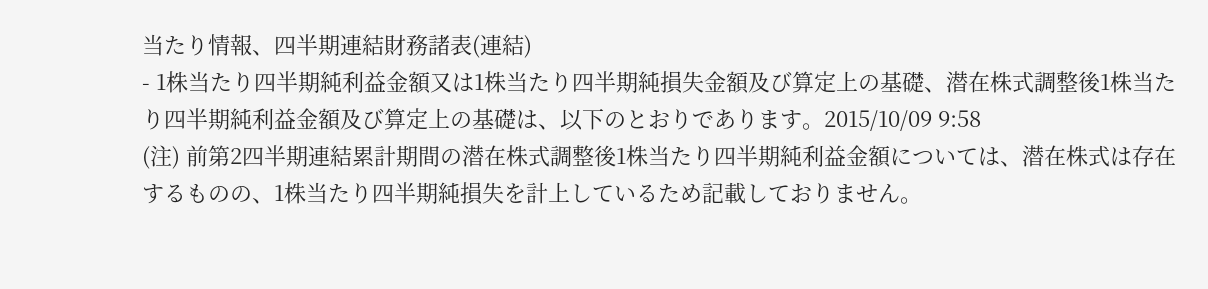当たり情報、四半期連結財務諸表(連結)
- 1株当たり四半期純利益金額又は1株当たり四半期純損失金額及び算定上の基礎、潜在株式調整後1株当たり四半期純利益金額及び算定上の基礎は、以下のとおりであります。2015/10/09 9:58
(注) 前第2四半期連結累計期間の潜在株式調整後1株当たり四半期純利益金額については、潜在株式は存在するものの、1株当たり四半期純損失を計上しているため記載しておりません。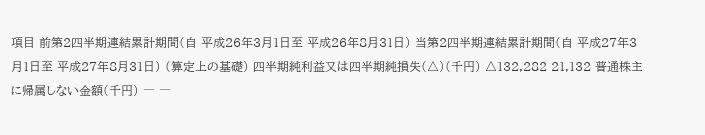項目 前第2四半期連結累計期間(自 平成26年3月1日至 平成26年8月31日) 当第2四半期連結累計期間(自 平成27年3月1日至 平成27年8月31日) (算定上の基礎) 四半期純利益又は四半期純損失(△)(千円) △132,282 21,132 普通株主に帰属しない金額(千円) ― ―